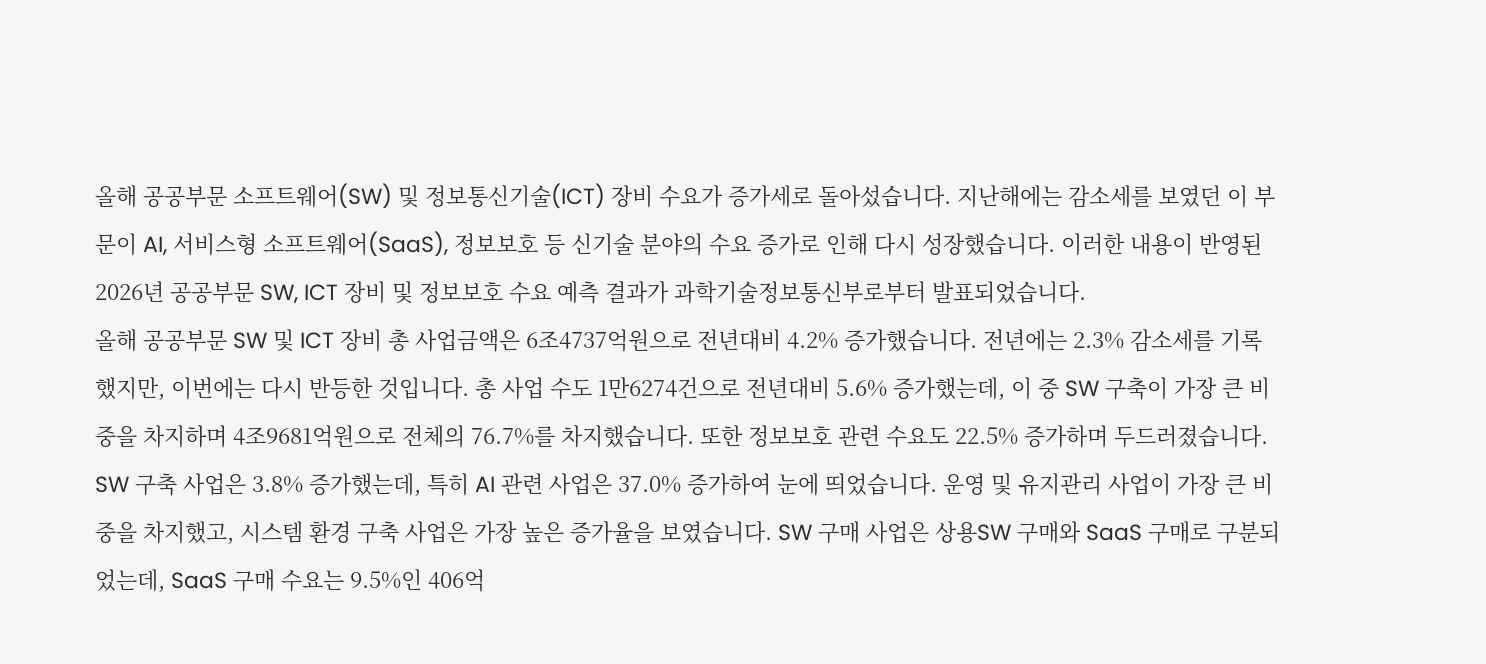올해 공공부문 소프트웨어(SW) 및 정보통신기술(ICT) 장비 수요가 증가세로 돌아섰습니다. 지난해에는 감소세를 보였던 이 부문이 AI, 서비스형 소프트웨어(SaaS), 정보보호 등 신기술 분야의 수요 증가로 인해 다시 성장했습니다. 이러한 내용이 반영된 2026년 공공부문 SW, ICT 장비 및 정보보호 수요 예측 결과가 과학기술정보통신부로부터 발표되었습니다.
올해 공공부문 SW 및 ICT 장비 총 사업금액은 6조4737억원으로 전년대비 4.2% 증가했습니다. 전년에는 2.3% 감소세를 기록했지만, 이번에는 다시 반등한 것입니다. 총 사업 수도 1만6274건으로 전년대비 5.6% 증가했는데, 이 중 SW 구축이 가장 큰 비중을 차지하며 4조9681억원으로 전체의 76.7%를 차지했습니다. 또한 정보보호 관련 수요도 22.5% 증가하며 두드러졌습니다.
SW 구축 사업은 3.8% 증가했는데, 특히 AI 관련 사업은 37.0% 증가하여 눈에 띄었습니다. 운영 및 유지관리 사업이 가장 큰 비중을 차지했고, 시스템 환경 구축 사업은 가장 높은 증가율을 보였습니다. SW 구매 사업은 상용SW 구매와 SaaS 구매로 구분되었는데, SaaS 구매 수요는 9.5%인 406억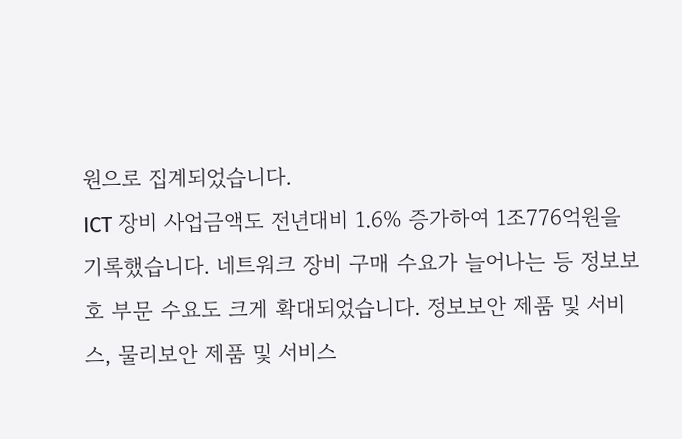원으로 집계되었습니다.
ICT 장비 사업금액도 전년대비 1.6% 증가하여 1조776억원을 기록했습니다. 네트워크 장비 구매 수요가 늘어나는 등 정보보호 부문 수요도 크게 확대되었습니다. 정보보안 제품 및 서비스, 물리보안 제품 및 서비스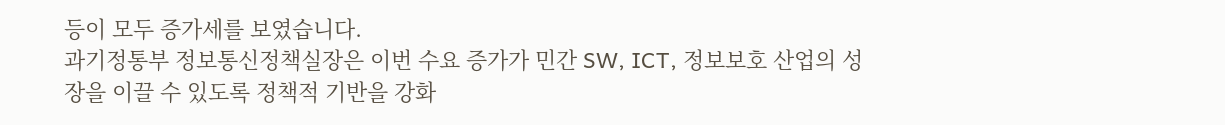등이 모두 증가세를 보였습니다.
과기정통부 정보통신정책실장은 이번 수요 증가가 민간 SW, ICT, 정보보호 산업의 성장을 이끌 수 있도록 정책적 기반을 강화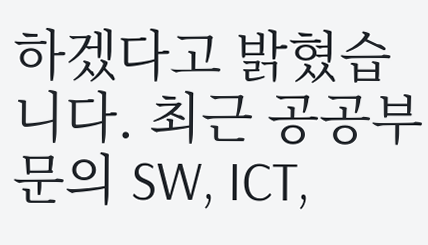하겠다고 밝혔습니다. 최근 공공부문의 SW, ICT,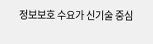정보보호 수요가 신기술 중심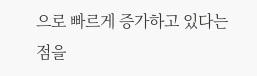으로 빠르게 증가하고 있다는 점을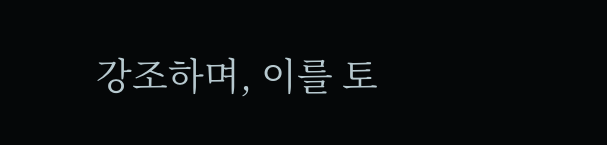강조하며, 이를 토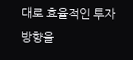대로 효율적인 투자 방향을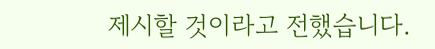제시할 것이라고 전했습니다.